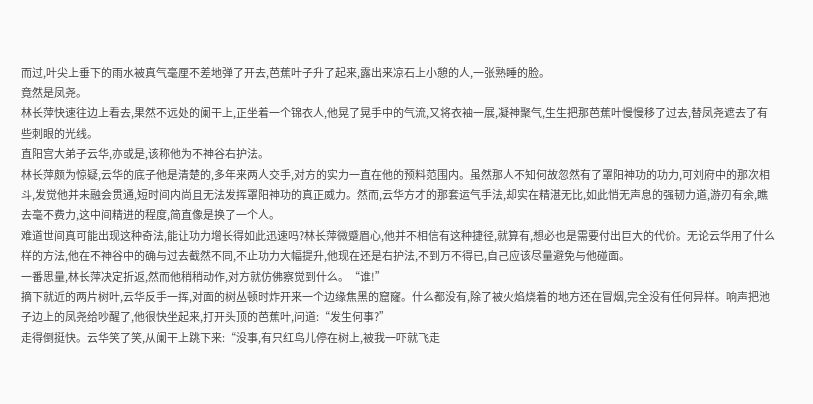而过,叶尖上垂下的雨水被真气毫厘不差地弹了开去,芭蕉叶子升了起来,露出来凉石上小憩的人,一张熟睡的脸。
竟然是凤尧。
林长萍快速往边上看去,果然不远处的阑干上,正坐着一个锦衣人,他晃了晃手中的气流,又将衣袖一展,凝神聚气,生生把那芭蕉叶慢慢移了过去,替凤尧遮去了有些刺眼的光线。
直阳宫大弟子云华,亦或是,该称他为不神谷右护法。
林长萍颇为惊疑,云华的底子他是清楚的,多年来两人交手,对方的实力一直在他的预料范围内。虽然那人不知何故忽然有了罩阳神功的功力,可刘府中的那次相斗,发觉他并未融会贯通,短时间内尚且无法发挥罩阳神功的真正威力。然而,云华方才的那套运气手法,却实在精湛无比,如此悄无声息的强韧力道,游刃有余,瞧去毫不费力,这中间精进的程度,简直像是换了一个人。
难道世间真可能出现这种奇法,能让功力增长得如此迅速吗?林长萍微蹙眉心,他并不相信有这种捷径,就算有,想必也是需要付出巨大的代价。无论云华用了什么样的方法,他在不神谷中的确与过去截然不同,不止功力大幅提升,他现在还是右护法,不到万不得已,自己应该尽量避免与他碰面。
一番思量,林长萍决定折返,然而他稍稍动作,对方就仿佛察觉到什么。“谁!”
摘下就近的两片树叶,云华反手一挥,对面的树丛顿时炸开来一个边缘焦黑的窟窿。什么都没有,除了被火焰烧着的地方还在冒烟,完全没有任何异样。响声把池子边上的凤尧给吵醒了,他很快坐起来,打开头顶的芭蕉叶,问道:“发生何事?”
走得倒挺快。云华笑了笑,从阑干上跳下来:“没事,有只红鸟儿停在树上,被我一吓就飞走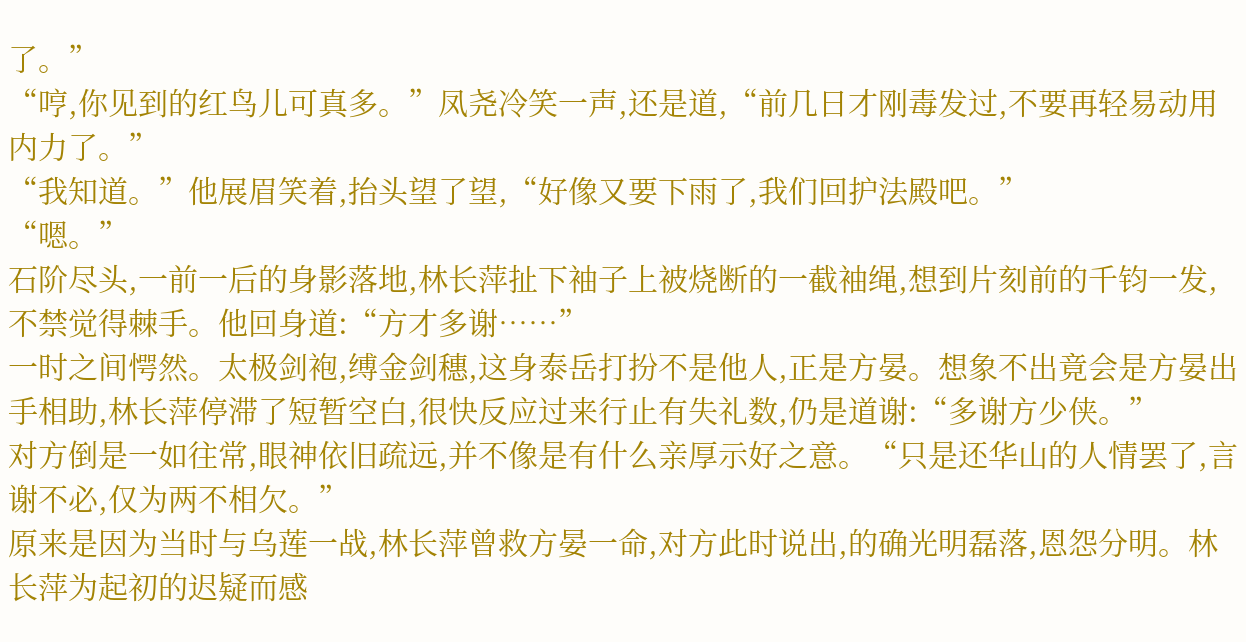了。”
“哼,你见到的红鸟儿可真多。”凤尧冷笑一声,还是道,“前几日才刚毒发过,不要再轻易动用内力了。”
“我知道。”他展眉笑着,抬头望了望,“好像又要下雨了,我们回护法殿吧。”
“嗯。”
石阶尽头,一前一后的身影落地,林长萍扯下袖子上被烧断的一截袖绳,想到片刻前的千钧一发,不禁觉得棘手。他回身道:“方才多谢……”
一时之间愕然。太极剑袍,缚金剑穗,这身泰岳打扮不是他人,正是方晏。想象不出竟会是方晏出手相助,林长萍停滞了短暂空白,很快反应过来行止有失礼数,仍是道谢:“多谢方少侠。”
对方倒是一如往常,眼神依旧疏远,并不像是有什么亲厚示好之意。“只是还华山的人情罢了,言谢不必,仅为两不相欠。”
原来是因为当时与乌莲一战,林长萍曾救方晏一命,对方此时说出,的确光明磊落,恩怨分明。林长萍为起初的迟疑而感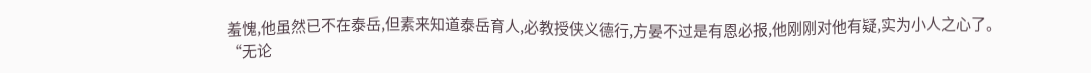羞愧,他虽然已不在泰岳,但素来知道泰岳育人,必教授侠义德行,方晏不过是有恩必报,他刚刚对他有疑,实为小人之心了。
“无论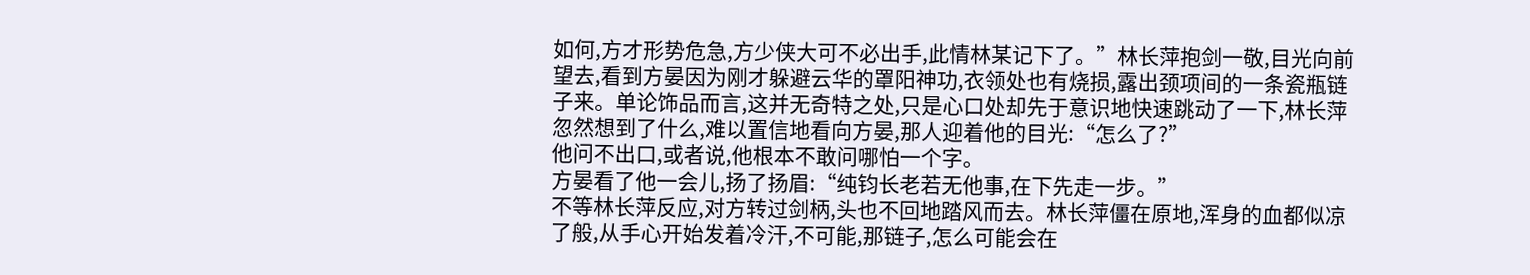如何,方才形势危急,方少侠大可不必出手,此情林某记下了。”林长萍抱剑一敬,目光向前望去,看到方晏因为刚才躲避云华的罩阳神功,衣领处也有烧损,露出颈项间的一条瓷瓶链子来。单论饰品而言,这并无奇特之处,只是心口处却先于意识地快速跳动了一下,林长萍忽然想到了什么,难以置信地看向方晏,那人迎着他的目光:“怎么了?”
他问不出口,或者说,他根本不敢问哪怕一个字。
方晏看了他一会儿,扬了扬眉:“纯钧长老若无他事,在下先走一步。”
不等林长萍反应,对方转过剑柄,头也不回地踏风而去。林长萍僵在原地,浑身的血都似凉了般,从手心开始发着冷汗,不可能,那链子,怎么可能会在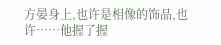方晏身上,也许是相像的饰品,也许……他握了握